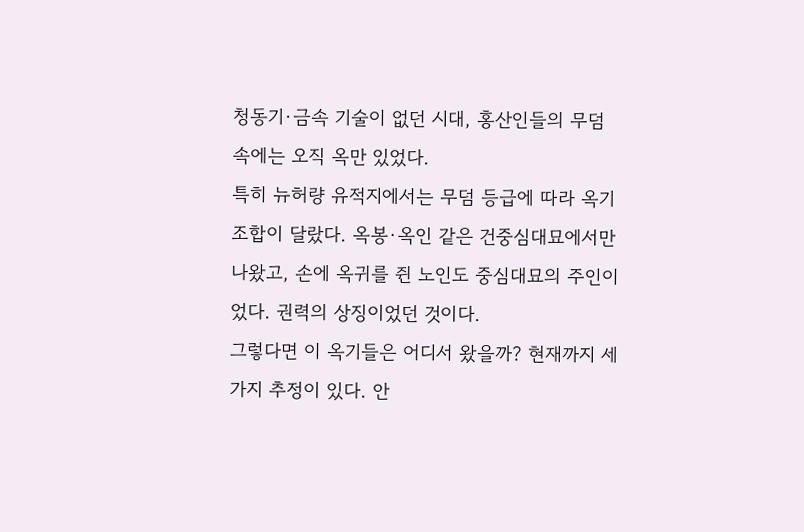청동기·금속 기술이 없던 시대, 홍산인들의 무덤 속에는 오직 옥만 있었다.
특히 뉴허량 유적지에서는 무덤 등급에 따라 옥기 조합이 달랐다. 옥봉·옥인 같은 건중심대묘에서만 나왔고, 손에 옥귀를 쥔 노인도 중심대묘의 주인이었다. 권력의 상징이었던 것이다.
그렇다면 이 옥기들은 어디서 왔을까? 현재까지 세 가지 추정이 있다. 안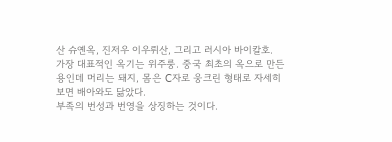산 슈옌옥, 진저우 이우뤼산, 그리고 러시아 바이칼호.
가장 대표적인 옥기는 위주룽. 중국 최초의 옥으로 만든 용인데 머리는 돼지, 몸은 C자로 웅크린 형태로 자세히 보면 배아와도 닮았다.
부족의 번성과 번영을 상징하는 것이다.